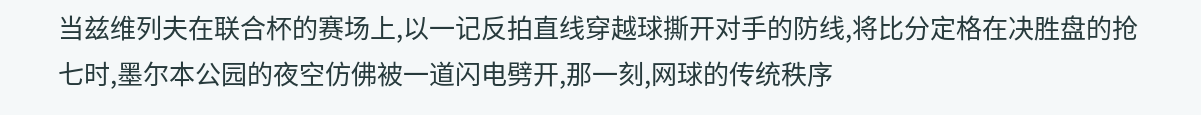当兹维列夫在联合杯的赛场上,以一记反拍直线穿越球撕开对手的防线,将比分定格在决胜盘的抢七时,墨尔本公园的夜空仿佛被一道闪电劈开,那一刻,网球的传统秩序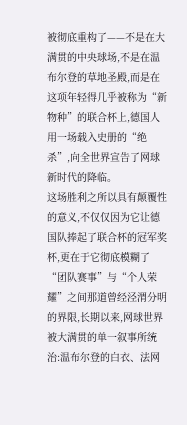被彻底重构了——不是在大满贯的中央球场,不是在温布尔登的草地圣殿,而是在这项年轻得几乎被称为“新物种”的联合杯上,德国人用一场载入史册的“绝杀”,向全世界宣告了网球新时代的降临。
这场胜利之所以具有颠覆性的意义,不仅仅因为它让德国队捧起了联合杯的冠军奖杯,更在于它彻底模糊了“团队赛事”与“个人荣耀”之间那道曾经泾渭分明的界限,长期以来,网球世界被大满贯的单一叙事所统治:温布尔登的白衣、法网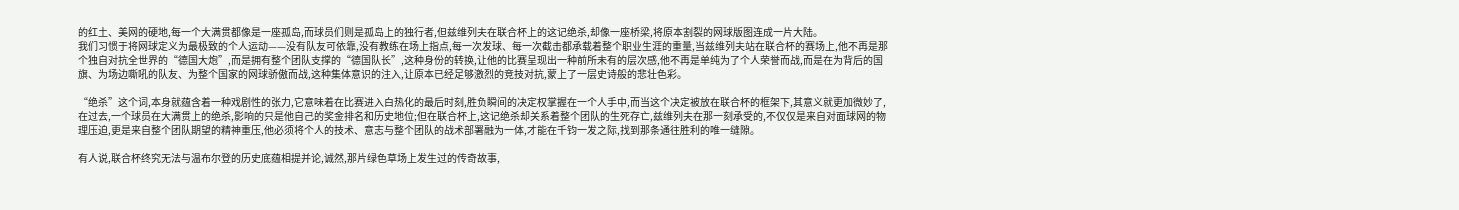的红土、美网的硬地,每一个大满贯都像是一座孤岛,而球员们则是孤岛上的独行者,但兹维列夫在联合杯上的这记绝杀,却像一座桥梁,将原本割裂的网球版图连成一片大陆。
我们习惯于将网球定义为最极致的个人运动——没有队友可依靠,没有教练在场上指点,每一次发球、每一次截击都承载着整个职业生涯的重量,当兹维列夫站在联合杯的赛场上,他不再是那个独自对抗全世界的“德国大炮”,而是拥有整个团队支撑的“德国队长”,这种身份的转换,让他的比赛呈现出一种前所未有的层次感,他不再是单纯为了个人荣誉而战,而是在为背后的国旗、为场边嘶吼的队友、为整个国家的网球骄傲而战,这种集体意识的注入,让原本已经足够激烈的竞技对抗,蒙上了一层史诗般的悲壮色彩。

“绝杀”这个词,本身就蕴含着一种戏剧性的张力,它意味着在比赛进入白热化的最后时刻,胜负瞬间的决定权掌握在一个人手中,而当这个决定被放在联合杯的框架下,其意义就更加微妙了,在过去,一个球员在大满贯上的绝杀,影响的只是他自己的奖金排名和历史地位;但在联合杯上,这记绝杀却关系着整个团队的生死存亡,兹维列夫在那一刻承受的,不仅仅是来自对面球网的物理压迫,更是来自整个团队期望的精神重压,他必须将个人的技术、意志与整个团队的战术部署融为一体,才能在千钧一发之际,找到那条通往胜利的唯一缝隙。

有人说,联合杯终究无法与温布尔登的历史底蕴相提并论,诚然,那片绿色草场上发生过的传奇故事,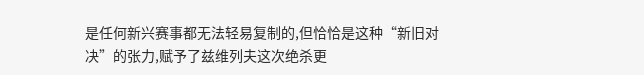是任何新兴赛事都无法轻易复制的,但恰恰是这种“新旧对决”的张力,赋予了兹维列夫这次绝杀更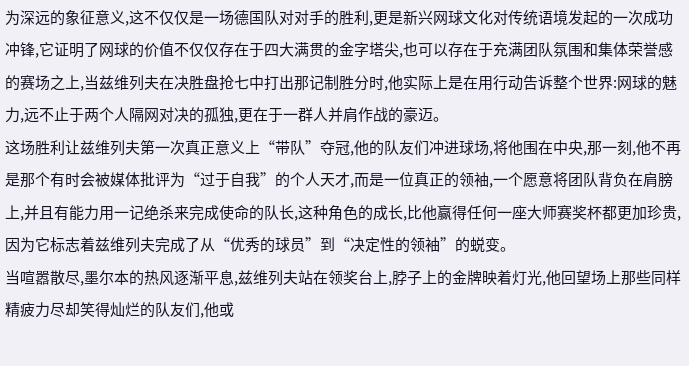为深远的象征意义,这不仅仅是一场德国队对对手的胜利,更是新兴网球文化对传统语境发起的一次成功冲锋,它证明了网球的价值不仅仅存在于四大满贯的金字塔尖,也可以存在于充满团队氛围和集体荣誉感的赛场之上,当兹维列夫在决胜盘抢七中打出那记制胜分时,他实际上是在用行动告诉整个世界:网球的魅力,远不止于两个人隔网对决的孤独,更在于一群人并肩作战的豪迈。
这场胜利让兹维列夫第一次真正意义上“带队”夺冠,他的队友们冲进球场,将他围在中央,那一刻,他不再是那个有时会被媒体批评为“过于自我”的个人天才,而是一位真正的领袖,一个愿意将团队背负在肩膀上,并且有能力用一记绝杀来完成使命的队长,这种角色的成长,比他赢得任何一座大师赛奖杯都更加珍贵,因为它标志着兹维列夫完成了从“优秀的球员”到“决定性的领袖”的蜕变。
当喧嚣散尽,墨尔本的热风逐渐平息,兹维列夫站在领奖台上,脖子上的金牌映着灯光,他回望场上那些同样精疲力尽却笑得灿烂的队友们,他或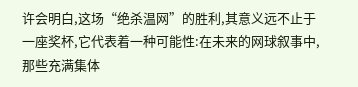许会明白,这场“绝杀温网”的胜利,其意义远不止于一座奖杯,它代表着一种可能性:在未来的网球叙事中,那些充满集体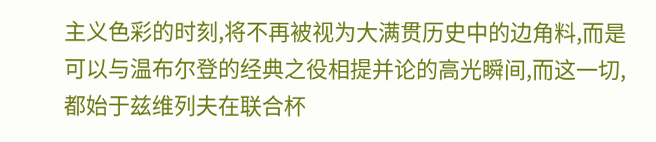主义色彩的时刻,将不再被视为大满贯历史中的边角料,而是可以与温布尔登的经典之役相提并论的高光瞬间,而这一切,都始于兹维列夫在联合杯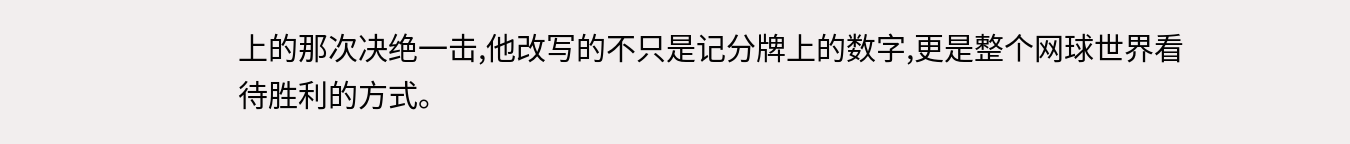上的那次决绝一击,他改写的不只是记分牌上的数字,更是整个网球世界看待胜利的方式。